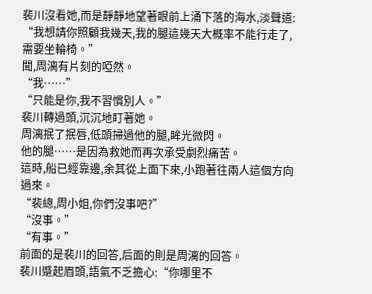裴川沒看她,而是靜靜地望著眼前上涌下落的海水,淡聲道:
“我想請你照顧我幾天,我的腿這幾天大概率不能行走了,需要坐輪椅。”
聞,周漓有片刻的啞然。
“我……”
“只能是你,我不習慣別人。”
裴川轉過頭,沉沉地盯著她。
周漓抿了抿唇,低頭掃過他的腿,眸光微閃。
他的腿……是因為救她而再次承受劇烈痛苦。
這時,船已經靠邊,余其從上面下來,小跑著往兩人這個方向過來。
“裴總,周小姐,你們沒事吧?”
“沒事。”
“有事。”
前面的是裴川的回答,后面的則是周漓的回答。
裴川蹙起眉頭,語氣不乏擔心:“你哪里不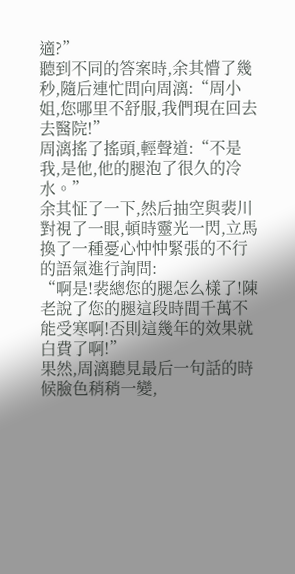適?”
聽到不同的答案時,余其懵了幾秒,隨后連忙問向周漓:“周小姐,您哪里不舒服,我們現在回去去醫院!”
周漓搖了搖頭,輕聲道:“不是我,是他,他的腿泡了很久的冷水。”
余其怔了一下,然后抽空與裴川對視了一眼,頓時靈光一閃,立馬換了一種憂心忡忡緊張的不行的語氣進行詢問:
“啊是!裴總您的腿怎么樣了!陳老說了您的腿這段時間千萬不能受寒啊!否則這幾年的效果就白費了啊!”
果然,周漓聽見最后一句話的時候臉色稍稍一變,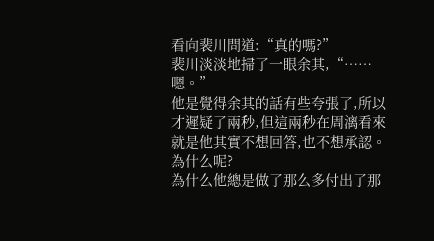看向裴川問道:“真的嗎?”
裴川淡淡地掃了一眼余其,“……嗯。”
他是覺得余其的話有些夸張了,所以才遲疑了兩秒,但這兩秒在周漓看來就是他其實不想回答,也不想承認。
為什么呢?
為什么他總是做了那么多付出了那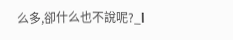么多,卻什么也不說呢?_l